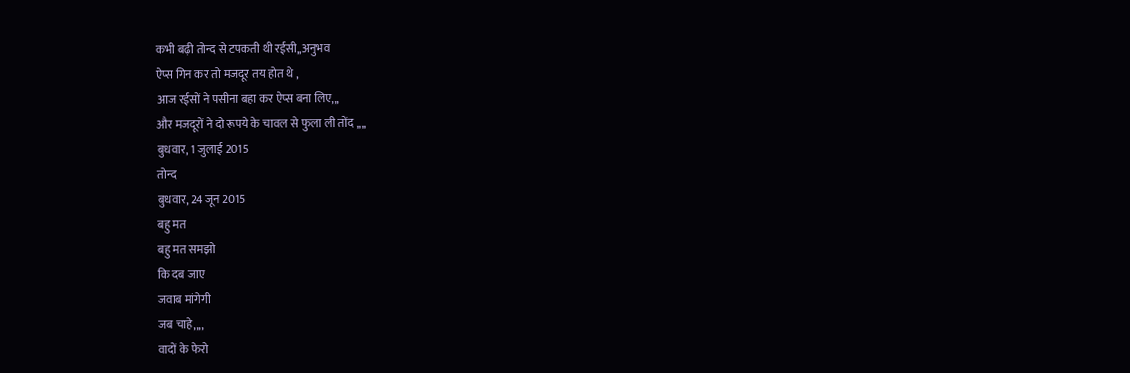कभी बढ़ी तोन्द से टपकती थी रईसी,,अनुभव
ऐप्स गिन कर तो मजदूर तय होत थे ,
आज रईसों ने पसीना बहा कर ऐप्स बना लिए,,,
और मजदूरों ने दो रूपये के चावल से फुला ली तोंद ,,,,
बुधवार, 1 जुलाई 2015
तोन्द
बुधवार, 24 जून 2015
बहु मत
बहु मत समझो
कि दब जाए
जवाब मांगेगी
जब चाहे,,,,
वादों के फेरो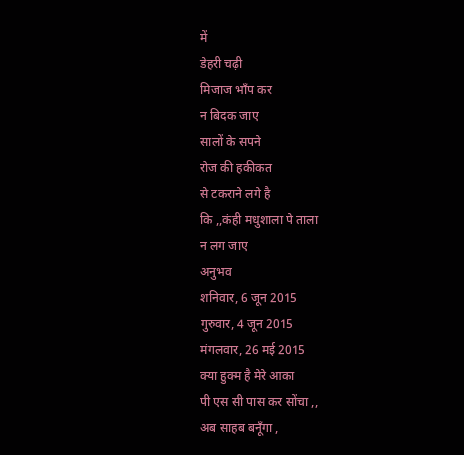में
डेहरी चढ़ी
मिजाज भाँप कर
न बिदक जाए
सालों के सपने
रोज की हकीकत
से टकराने लगे है
कि ,,कंही मधुशाला पे ताला
न लग जाए
अनुभव
शनिवार, 6 जून 2015
गुरुवार, 4 जून 2015
मंगलवार, 26 मई 2015
क्या हुक्म है मेरे आका
पी एस सी पास कर सोंचा ,,
अब साहब बनूँगा ,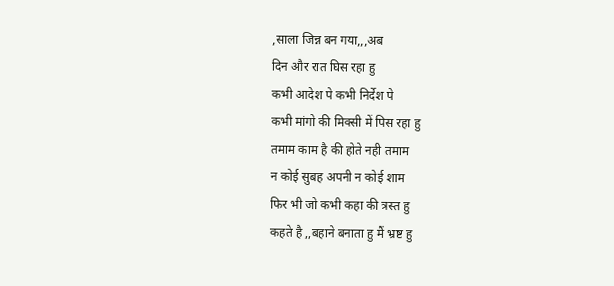,साला जिन्न बन गया,,,अब
दिन और रात घिस रहा हु
कभी आदेश पे कभी निर्देश पे
कभी मांगो की मिक्सी में पिस रहा हु
तमाम काम है की होते नही तमाम
न कोई सुबह अपनी न कोई शाम
फिर भी जो कभी कहा की त्रस्त हु
कहते है ,,बहाने बनाता हु मैं भ्रष्ट हु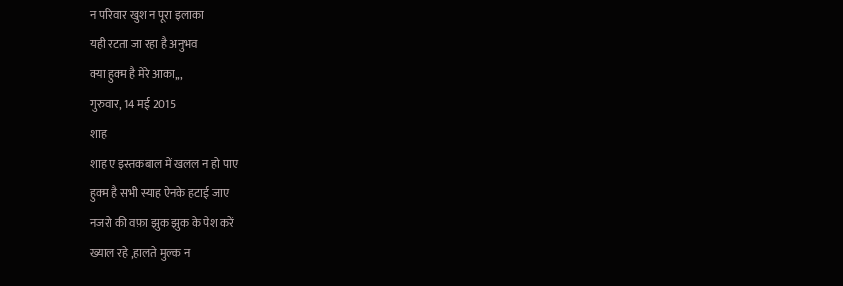न परिवार खुश न पूरा इलाका
यही रटता जा रहा है अनुभव
क्या हुक्म है मेरे आका,,,
गुरुवार, 14 मई 2015
शाह
शाह ए इस्तकबाल में खलल न हो पाए
हुक्म है सभी स्याह ऐनके हटाई जाए
नजरो की वफ़ा झुक झुक के पेश करें
ख्याल रहे ,हालते मुल्क न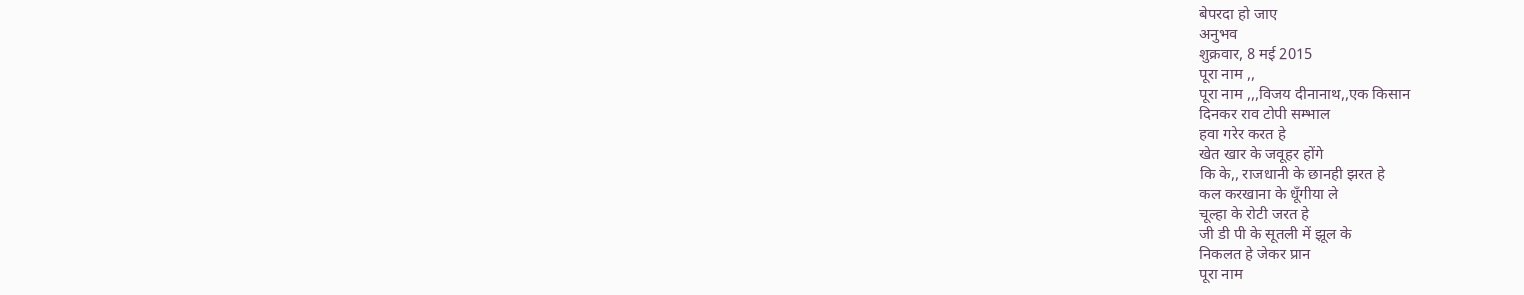बेपरदा हो जाए
अनुभव
शुक्रवार, 8 मई 2015
पूरा नाम ,,
पूरा नाम ,,,विजय दीनानाथ,,एक किसान
दिनकर राव टोपी सम्भाल
हवा गरेर करत हे
खेत खार के जवूहर होंगे
कि के,, राजधानी के छानही झरत हे
कल करखाना के धूँगीया ले
चूल्हा के रोटी जरत हे
जी डी पी के सूतली में झूल के
निकलत हे जेकर प्रान
पूरा नाम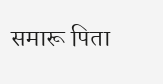समारू पिता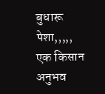बुधारू
पेशा,,,,, एक किसान
अनुभव